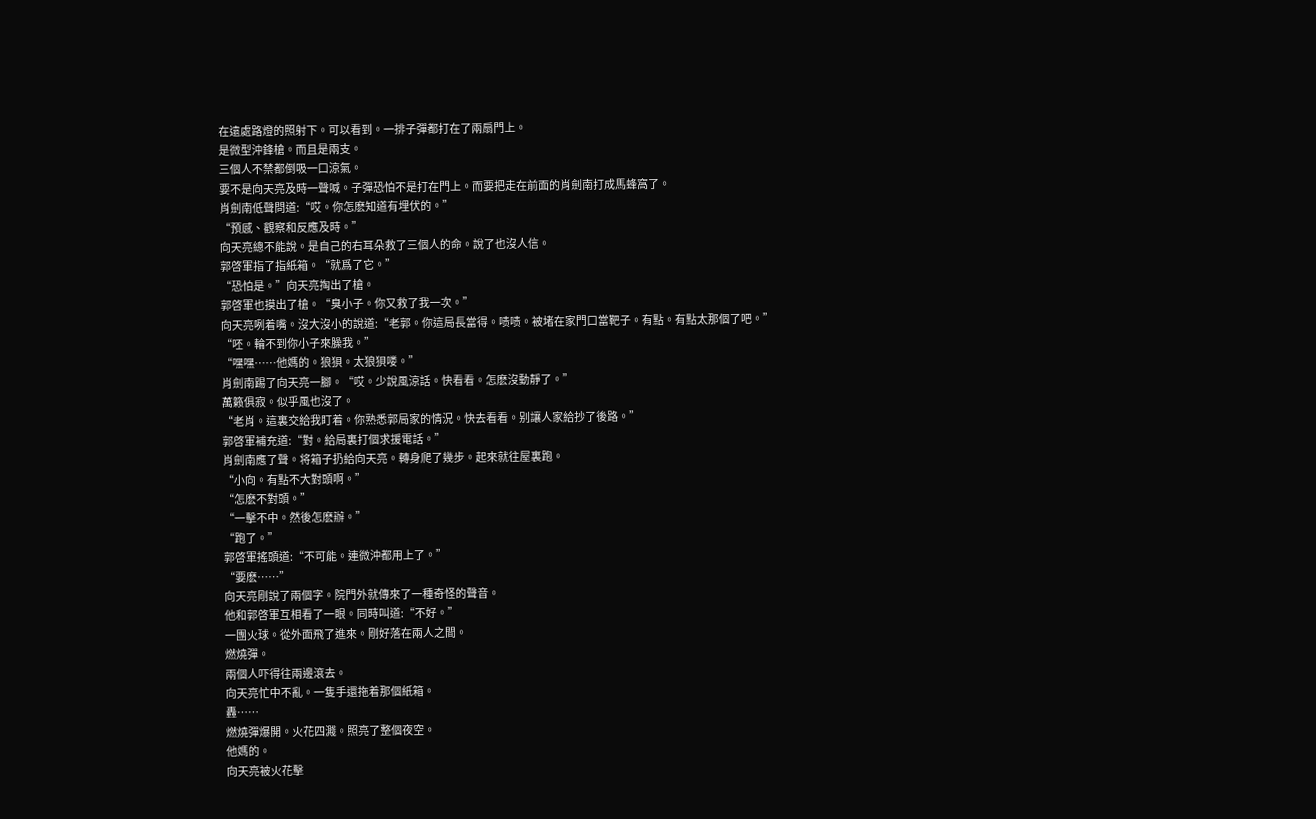在遠處路燈的照射下。可以看到。一排子彈都打在了兩扇門上。
是微型沖鋒槍。而且是兩支。
三個人不禁都倒吸一口涼氣。
要不是向天亮及時一聲喊。子彈恐怕不是打在門上。而要把走在前面的肖劍南打成馬蜂窩了。
肖劍南低聲問道:“哎。你怎麽知道有埋伏的。”
“預感、觀察和反應及時。”
向天亮總不能說。是自己的右耳朵救了三個人的命。說了也沒人信。
郭啓軍指了指紙箱。“就爲了它。”
“恐怕是。”向天亮掏出了槍。
郭啓軍也摸出了槍。“臭小子。你又救了我一次。”
向天亮咧着嘴。沒大沒小的說道:“老郭。你這局長當得。啧啧。被堵在家門口當靶子。有點。有點太那個了吧。”
“呸。輪不到你小子來臊我。”
“嘿嘿……他媽的。狼狽。太狼狽喽。”
肖劍南踢了向天亮一腳。“哎。少說風涼話。快看看。怎麽沒動靜了。”
萬籁俱寂。似乎風也沒了。
“老肖。這裏交給我盯着。你熟悉郭局家的情況。快去看看。别讓人家給抄了後路。”
郭啓軍補充道:“對。給局裏打個求援電話。”
肖劍南應了聲。将箱子扔給向天亮。轉身爬了幾步。起來就往屋裏跑。
“小向。有點不大對頭啊。”
“怎麽不對頭。”
“一擊不中。然後怎麽辦。”
“跑了。”
郭啓軍搖頭道:“不可能。連微沖都用上了。”
“要麽……”
向天亮剛說了兩個字。院門外就傳來了一種奇怪的聲音。
他和郭啓軍互相看了一眼。同時叫道:“不好。”
一團火球。從外面飛了進來。剛好落在兩人之間。
燃燒彈。
兩個人吓得往兩邊滾去。
向天亮忙中不亂。一隻手還拖着那個紙箱。
轟……
燃燒彈爆開。火花四濺。照亮了整個夜空。
他媽的。
向天亮被火花擊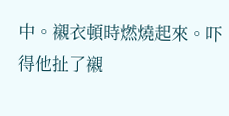中。襯衣頓時燃燒起來。吓得他扯了襯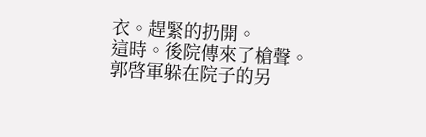衣。趕緊的扔開。
這時。後院傳來了槍聲。
郭啓軍躲在院子的另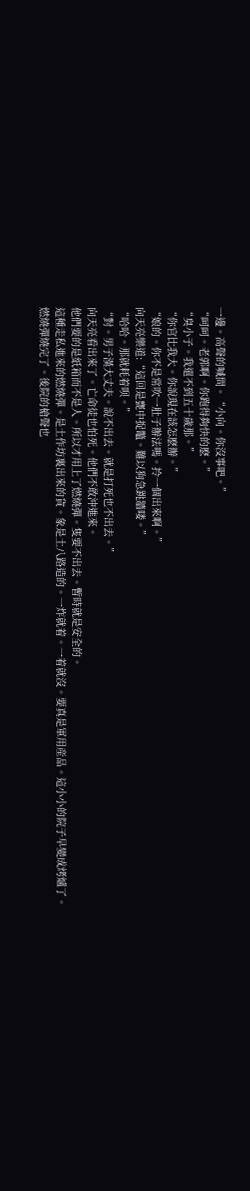一邊。高聲的喊問。“小向。你沒事吧。”
“呵呵。老郭啊。你跑得夠快的麽。”
“臭小子。我還不到五十歲那。”
“你官比我大。你說現在該怎麽辦。”
“娘的。你不是常吹一肚子辦法嗎。拎一個出來啊。”
向天亮樂道:“這回是甕中捉鼈。難以狗急跳牆喽。”
“哈哈。那就耗着呗。”
“對。男子漢大丈夫。說不出去。就是打死也不出去。”
向天亮看出來了。亡命徒也怕死。他們不敢沖進來。
他們要的是紙箱而不是人。所以才用上了燃燒彈。隻要不出去。暫時就是安全的。
這種走私進來的燃燒彈。是土作坊裏出來的貨。象是土八路造的。一炸就着。一着就沒。要真是軍用産品。這小小的院子早變成烤爐了。
燃燒彈燒完了。後院的槍聲也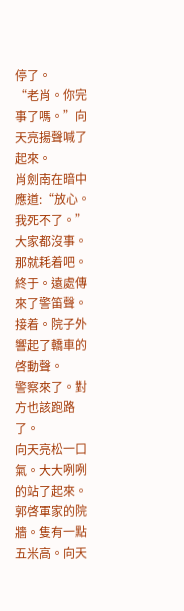停了。
“老肖。你完事了嗎。”向天亮揚聲喊了起來。
肖劍南在暗中應道:“放心。我死不了。”
大家都沒事。那就耗着吧。
終于。遠處傳來了警笛聲。
接着。院子外響起了轎車的啓動聲。
警察來了。對方也該跑路了。
向天亮松一口氣。大大咧咧的站了起來。
郭啓軍家的院牆。隻有一點五米高。向天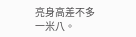亮身高差不多一米八。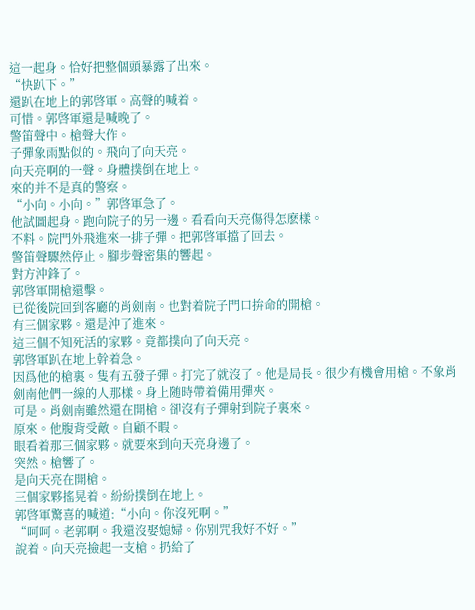這一起身。恰好把整個頭暴露了出來。
“快趴下。”
還趴在地上的郭啓軍。高聲的喊着。
可惜。郭啓軍還是喊晚了。
警笛聲中。槍聲大作。
子彈象雨點似的。飛向了向天亮。
向天亮啊的一聲。身體撲倒在地上。
來的并不是真的警察。
“小向。小向。”郭啓軍急了。
他試圖起身。跑向院子的另一邊。看看向天亮傷得怎麽樣。
不料。院門外飛進來一排子彈。把郭啓軍擋了回去。
警笛聲驟然停止。腳步聲密集的響起。
對方沖鋒了。
郭啓軍開槍還擊。
已從後院回到客廳的肖劍南。也對着院子門口拚命的開槍。
有三個家夥。還是沖了進來。
這三個不知死活的家夥。竟都撲向了向天亮。
郭啓軍趴在地上幹着急。
因爲他的槍裏。隻有五發子彈。打完了就沒了。他是局長。很少有機會用槍。不象肖劍南他們一線的人那樣。身上随時帶着備用彈夾。
可是。肖劍南雖然還在開槍。卻沒有子彈射到院子裏來。
原來。他腹背受敵。自顧不暇。
眼看着那三個家夥。就要來到向天亮身邊了。
突然。槍響了。
是向天亮在開槍。
三個家夥搖晃着。紛紛撲倒在地上。
郭啓軍驚喜的喊道:“小向。你沒死啊。”
“呵呵。老郭啊。我還沒娶媳婦。你别咒我好不好。”
說着。向天亮撿起一支槍。扔給了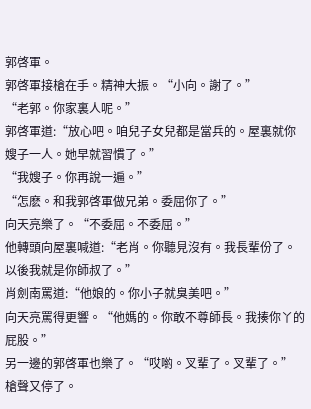郭啓軍。
郭啓軍接槍在手。精神大振。“小向。謝了。”
“老郭。你家裏人呢。”
郭啓軍道:“放心吧。咱兒子女兒都是當兵的。屋裏就你嫂子一人。她早就習慣了。”
“我嫂子。你再說一遍。”
“怎麽。和我郭啓軍做兄弟。委屈你了。”
向天亮樂了。“不委屈。不委屈。”
他轉頭向屋裏喊道:“老肖。你聽見沒有。我長輩份了。以後我就是你師叔了。”
肖劍南罵道:“他娘的。你小子就臭美吧。”
向天亮罵得更響。“他媽的。你敢不尊師長。我揍你丫的屁股。”
另一邊的郭啓軍也樂了。“哎喲。叉輩了。叉輩了。”
槍聲又停了。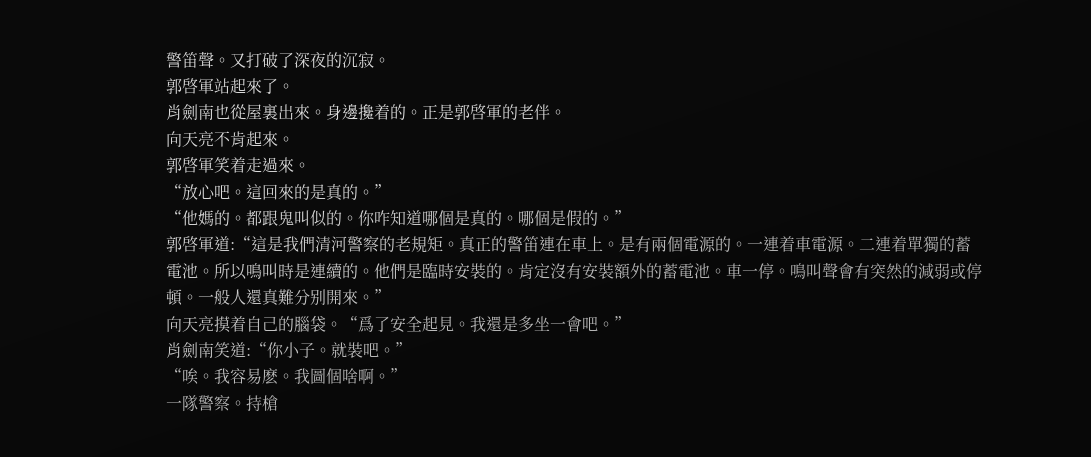警笛聲。又打破了深夜的沉寂。
郭啓軍站起來了。
肖劍南也從屋裏出來。身邊攙着的。正是郭啓軍的老伴。
向天亮不肯起來。
郭啓軍笑着走過來。
“放心吧。這回來的是真的。”
“他媽的。都跟鬼叫似的。你咋知道哪個是真的。哪個是假的。”
郭啓軍道:“這是我們清河警察的老規矩。真正的警笛連在車上。是有兩個電源的。一連着車電源。二連着單獨的蓄電池。所以鳴叫時是連續的。他們是臨時安裝的。肯定沒有安裝額外的蓄電池。車一停。鳴叫聲會有突然的減弱或停頓。一般人還真難分别開來。”
向天亮摸着自己的腦袋。“爲了安全起見。我還是多坐一會吧。”
肖劍南笑道:“你小子。就裝吧。”
“唉。我容易麽。我圖個啥啊。”
一隊警察。持槍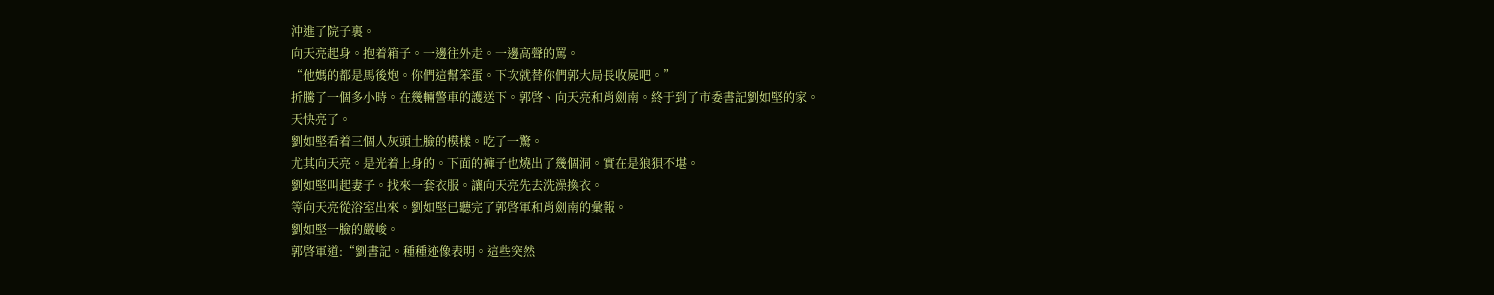沖進了院子裏。
向天亮起身。抱着箱子。一邊往外走。一邊高聲的罵。
“他媽的都是馬後炮。你們這幫笨蛋。下次就替你們郭大局長收屍吧。”
折騰了一個多小時。在幾輛警車的護送下。郭啓、向天亮和肖劍南。終于到了市委書記劉如堅的家。
天快亮了。
劉如堅看着三個人灰頭土臉的模樣。吃了一驚。
尤其向天亮。是光着上身的。下面的褲子也燒出了幾個洞。實在是狼狽不堪。
劉如堅叫起妻子。找來一套衣服。讓向天亮先去洗澡換衣。
等向天亮從浴室出來。劉如堅已聽完了郭啓軍和肖劍南的彙報。
劉如堅一臉的嚴峻。
郭啓軍道:“劉書記。種種迹像表明。這些突然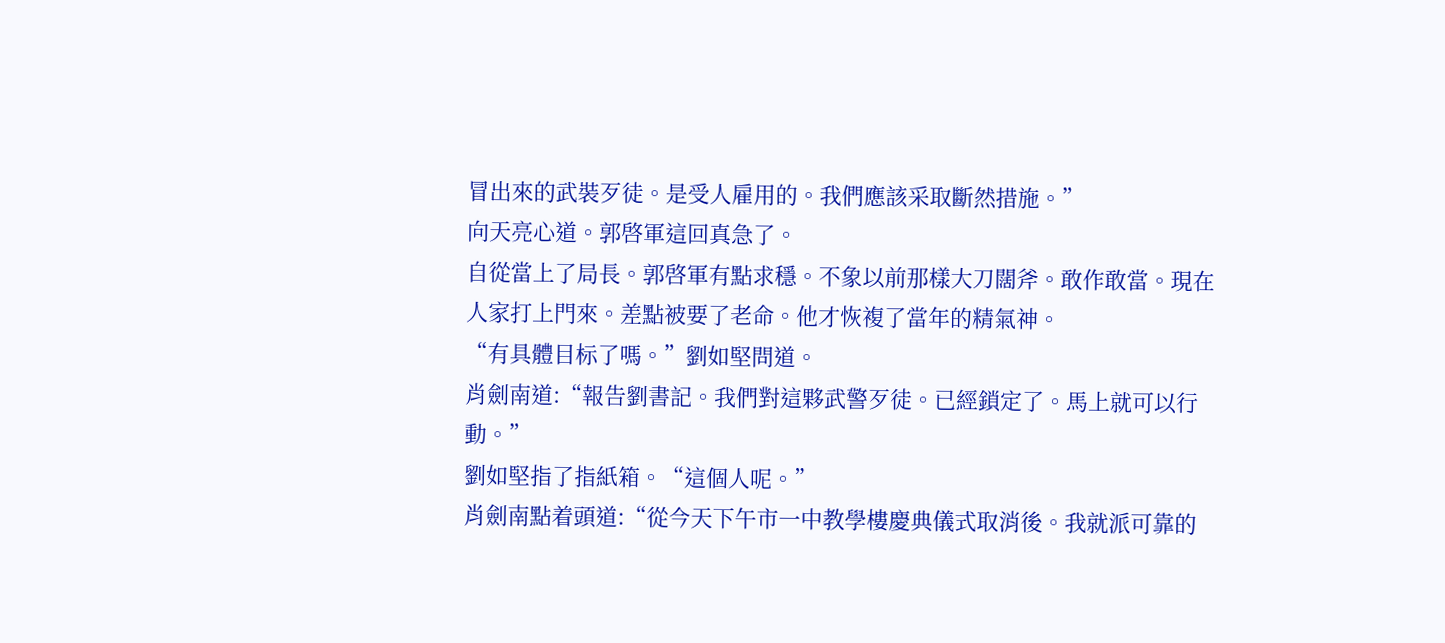冒出來的武裝歹徒。是受人雇用的。我們應該采取斷然措施。”
向天亮心道。郭啓軍這回真急了。
自從當上了局長。郭啓軍有點求穩。不象以前那樣大刀闊斧。敢作敢當。現在人家打上門來。差點被要了老命。他才恢複了當年的精氣神。
“有具體目标了嗎。”劉如堅問道。
肖劍南道:“報告劉書記。我們對這夥武警歹徒。已經鎖定了。馬上就可以行動。”
劉如堅指了指紙箱。“這個人呢。”
肖劍南點着頭道:“從今天下午市一中教學樓慶典儀式取消後。我就派可靠的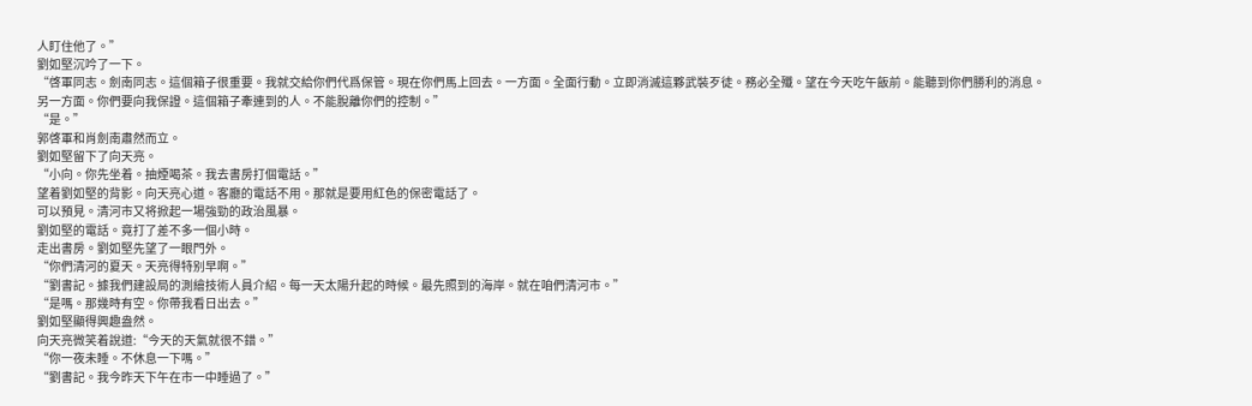人盯住他了。”
劉如堅沉吟了一下。
“啓軍同志。劍南同志。這個箱子很重要。我就交給你們代爲保管。現在你們馬上回去。一方面。全面行動。立即消滅這夥武裝歹徒。務必全殲。望在今天吃午飯前。能聽到你們勝利的消息。另一方面。你們要向我保證。這個箱子牽連到的人。不能脫離你們的控制。”
“是。”
郭啓軍和肖劍南肅然而立。
劉如堅留下了向天亮。
“小向。你先坐着。抽煙喝茶。我去書房打個電話。”
望着劉如堅的背影。向天亮心道。客廳的電話不用。那就是要用紅色的保密電話了。
可以預見。清河市又将掀起一場強勁的政治風暴。
劉如堅的電話。竟打了差不多一個小時。
走出書房。劉如堅先望了一眼門外。
“你們清河的夏天。天亮得特别早啊。”
“劉書記。據我們建設局的測繪技術人員介紹。每一天太陽升起的時候。最先照到的海岸。就在咱們清河市。”
“是嗎。那幾時有空。你帶我看日出去。”
劉如堅顯得興趣盎然。
向天亮微笑着說道:“今天的天氣就很不錯。”
“你一夜未睡。不休息一下嗎。”
“劉書記。我今昨天下午在市一中睡過了。”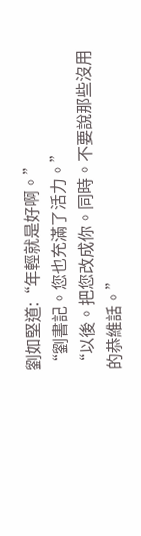劉如堅道:“年輕就是好啊。”
“劉書記。您也充滿了活力。”
“以後。把您改成你。同時。不要說那些沒用的恭維話。”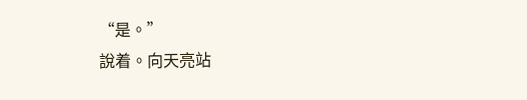“是。”
說着。向天亮站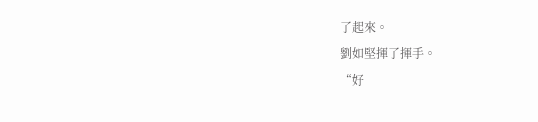了起來。
劉如堅揮了揮手。
“好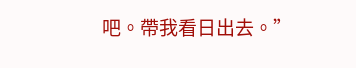吧。帶我看日出去。”